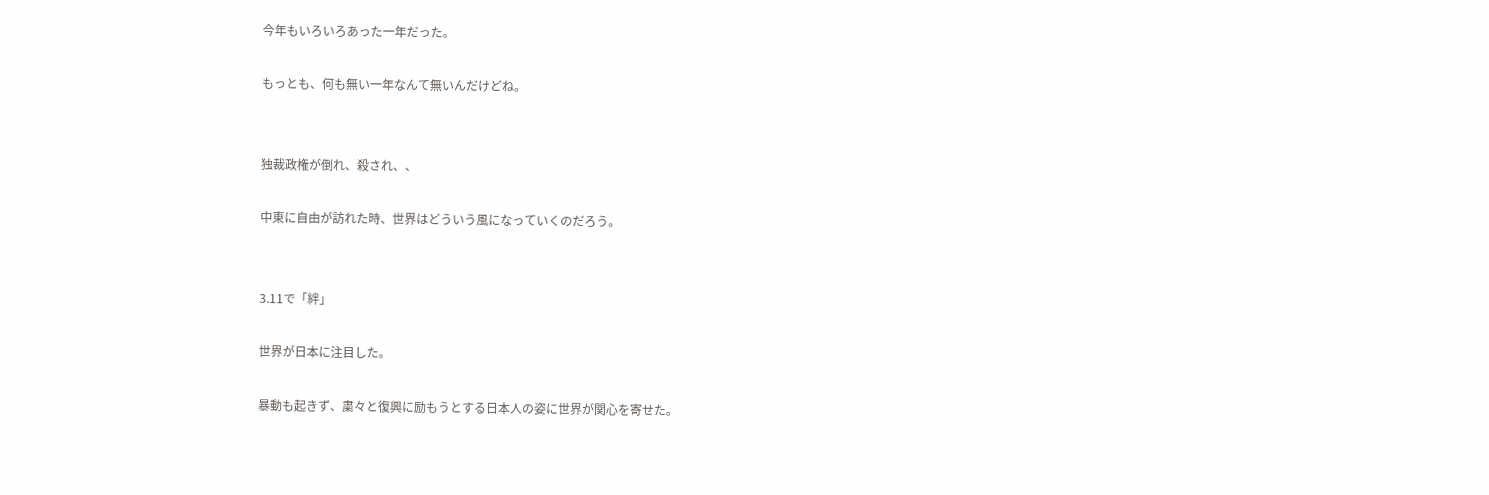今年もいろいろあった一年だった。

もっとも、何も無い一年なんて無いんだけどね。


独裁政権が倒れ、殺され、、

中東に自由が訪れた時、世界はどういう風になっていくのだろう。


3.11で「絆」

世界が日本に注目した。

暴動も起きず、粛々と復興に励もうとする日本人の姿に世界が関心を寄せた。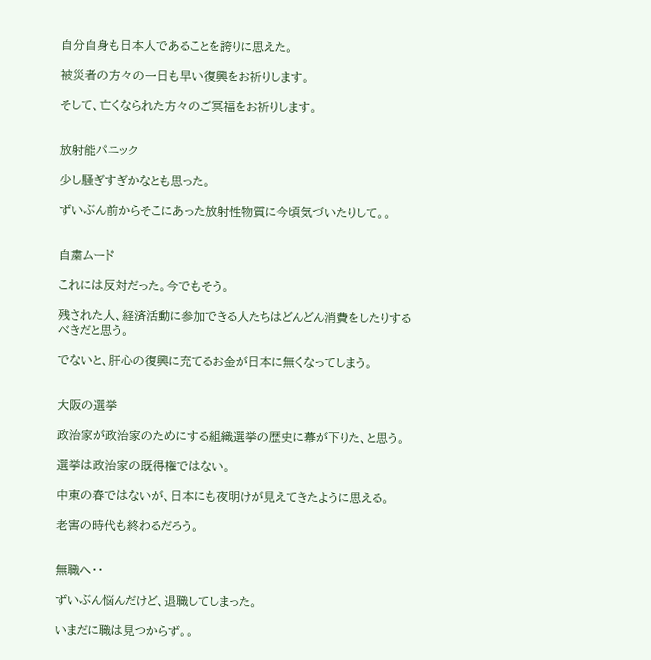自分自身も日本人であることを誇りに思えた。

被災者の方々の一日も早い復興をお祈りします。

そして、亡くなられた方々のご冥福をお祈りします。


放射能パニック

少し騒ぎすぎかなとも思った。

ずいぶん前からそこにあった放射性物質に今頃気づいたりして。。


自粛ムード

これには反対だった。今でもそう。

残された人、経済活動に参加できる人たちはどんどん消費をしたりするべきだと思う。

でないと、肝心の復興に充てるお金が日本に無くなってしまう。


大阪の選挙

政治家が政治家のためにする組織選挙の歴史に幕が下りた、と思う。

選挙は政治家の既得権ではない。

中東の春ではないが、日本にも夜明けが見えてきたように思える。

老害の時代も終わるだろう。


無職へ・・

ずいぶん悩んだけど、退職してしまった。

いまだに職は見つからず。。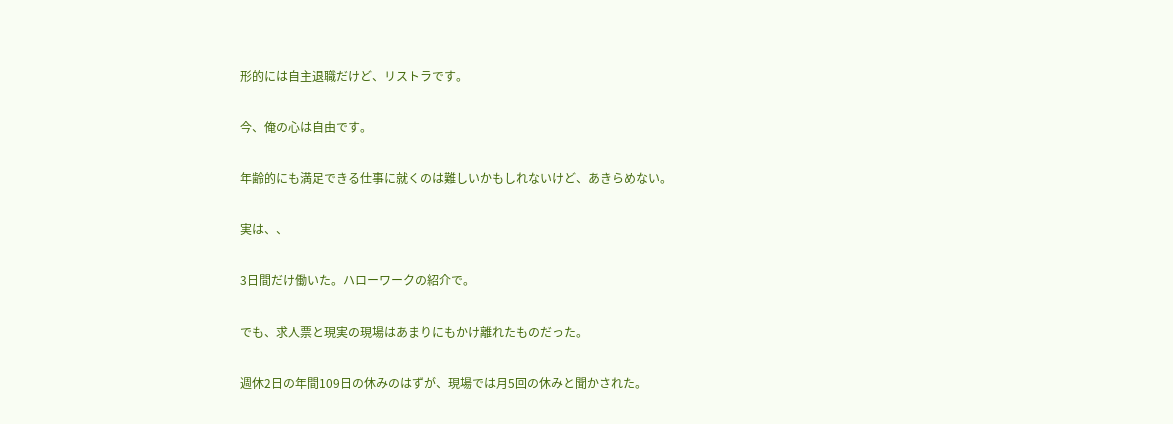形的には自主退職だけど、リストラです。

今、俺の心は自由です。

年齢的にも満足できる仕事に就くのは難しいかもしれないけど、あきらめない。

実は、、

3日間だけ働いた。ハローワークの紹介で。

でも、求人票と現実の現場はあまりにもかけ離れたものだった。

週休2日の年間109日の休みのはずが、現場では月5回の休みと聞かされた。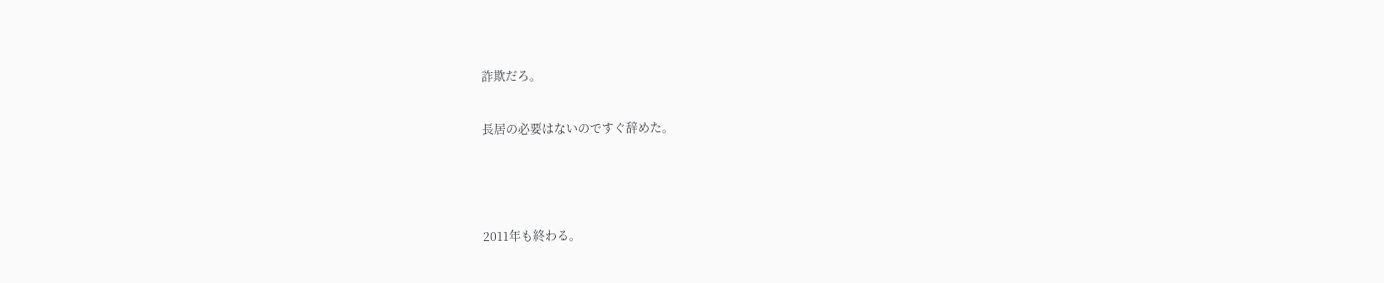詐欺だろ。

長居の必要はないのですぐ辞めた。



2011年も終わる。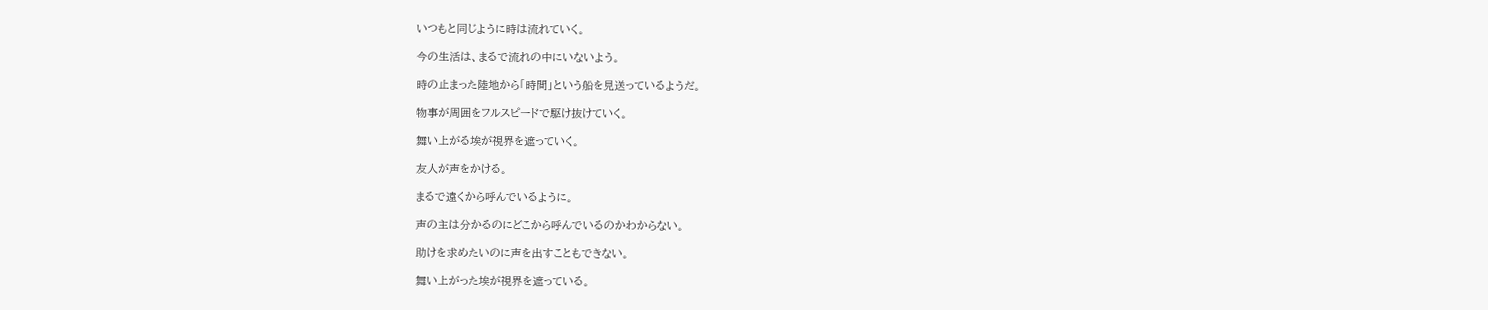いつもと同じように時は流れていく。

今の生活は、まるで流れの中にいないよう。

時の止まった陸地から「時間」という船を見送っているようだ。

物事が周囲をフルスピードで駆け抜けていく。

舞い上がる埃が視界を遮っていく。

友人が声をかける。

まるで遠くから呼んでいるように。

声の主は分かるのにどこから呼んでいるのかわからない。

助けを求めたいのに声を出すこともできない。

舞い上がった埃が視界を遮っている。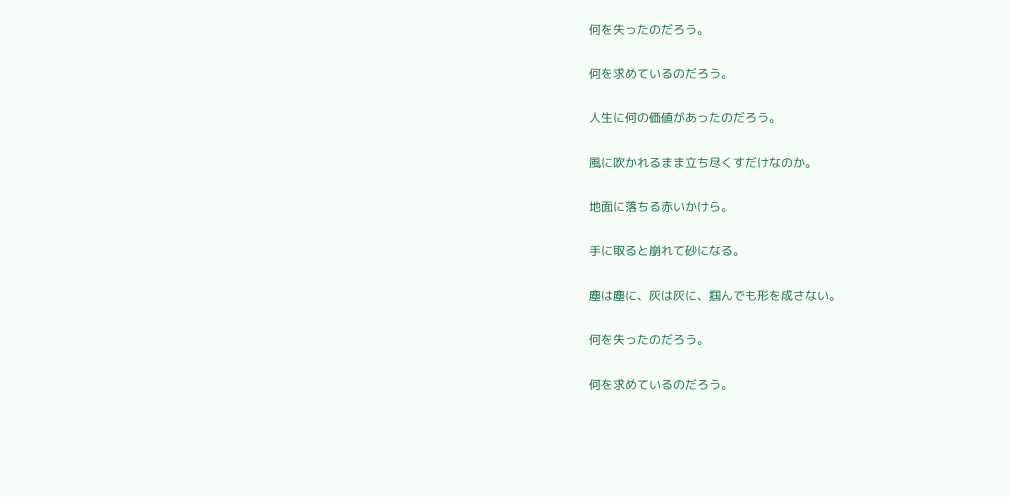何を失ったのだろう。

何を求めているのだろう。

人生に何の価値があったのだろう。

風に吹かれるまま立ち尽くすだけなのか。

地面に落ちる赤いかけら。

手に取ると崩れて砂になる。

塵は塵に、灰は灰に、掴んでも形を成さない。

何を失ったのだろう。

何を求めているのだろう。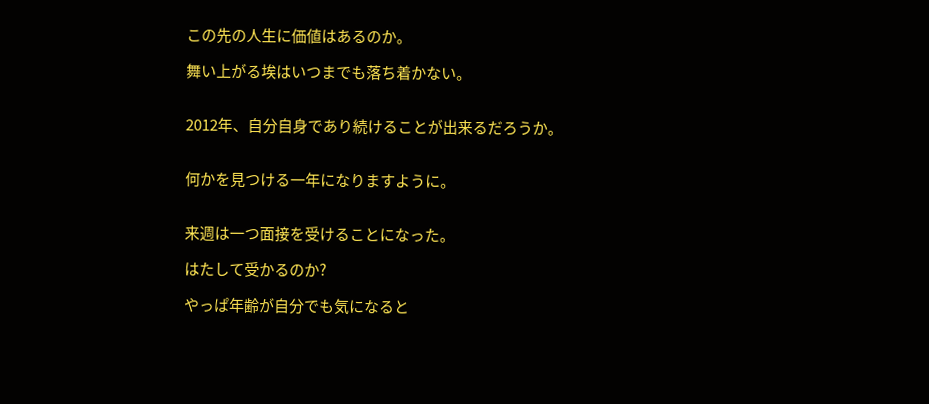この先の人生に価値はあるのか。

舞い上がる埃はいつまでも落ち着かない。


2012年、自分自身であり続けることが出来るだろうか。


何かを見つける一年になりますように。


来週は一つ面接を受けることになった。

はたして受かるのか?

やっぱ年齢が自分でも気になると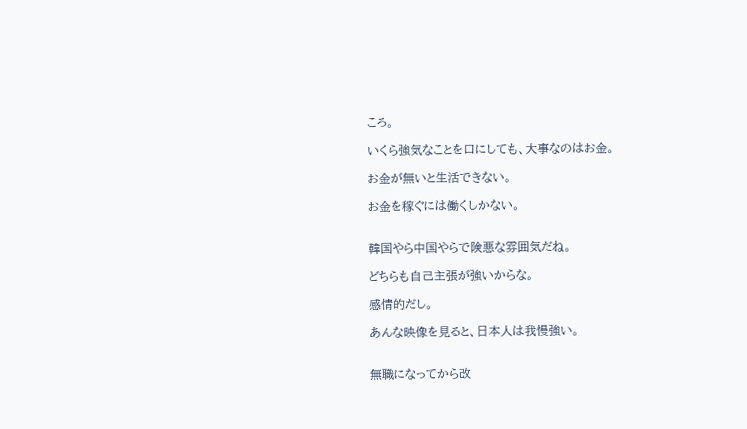ころ。

いくら強気なことを口にしても、大事なのはお金。

お金が無いと生活できない。

お金を稼ぐには働くしかない。


韓国やら中国やらで険悪な雰囲気だね。

どちらも自己主張が強いからな。

感情的だし。

あんな映像を見ると、日本人は我慢強い。


無職になってから改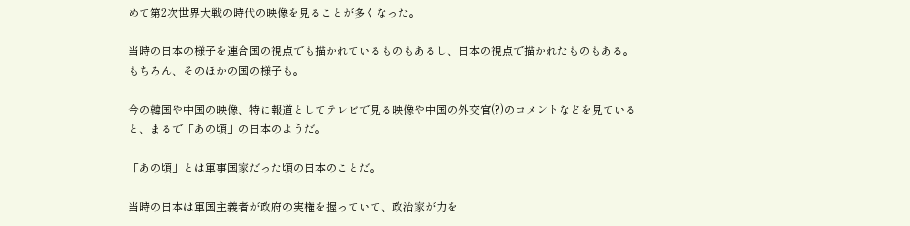めて第2次世界大戦の時代の映像を見ることが多くなった。

当時の日本の様子を連合国の視点でも描かれているものもあるし、日本の視点で描かれたものもある。もちろん、そのほかの国の様子も。

今の韓国や中国の映像、特に報道としてテレビで見る映像や中国の外交官(?)のコメントなどを見ていると、まるで「あの頃」の日本のようだ。

「あの頃」とは軍事国家だった頃の日本のことだ。

当時の日本は軍国主義者が政府の実権を握っていて、政治家が力を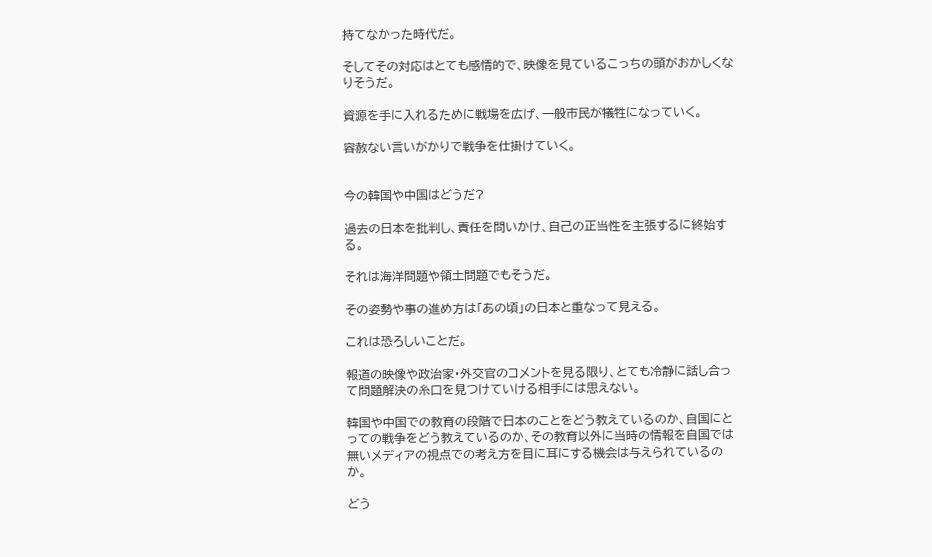持てなかった時代だ。

そしてその対応はとても感情的で、映像を見ているこっちの頭がおかしくなりそうだ。

資源を手に入れるために戦場を広げ、一般市民が犠牲になっていく。

容赦ない言いがかりで戦争を仕掛けていく。


今の韓国や中国はどうだ?

過去の日本を批判し、責任を問いかけ、自己の正当性を主張するに終始する。

それは海洋問題や領土問題でもそうだ。

その姿勢や事の進め方は「あの頃」の日本と重なって見える。

これは恐ろしいことだ。

報道の映像や政治家・外交官のコメントを見る限り、とても冷静に話し合って問題解決の糸口を見つけていける相手には思えない。

韓国や中国での教育の段階で日本のことをどう教えているのか、自国にとっての戦争をどう教えているのか、その教育以外に当時の情報を自国では無いメディアの視点での考え方を目に耳にする機会は与えられているのか。

どう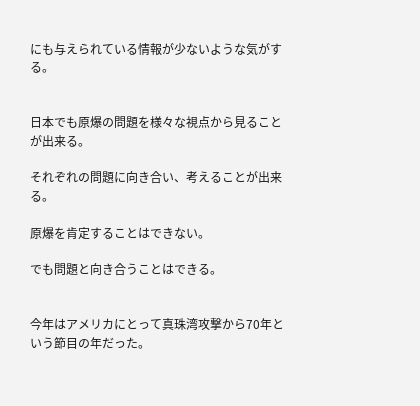にも与えられている情報が少ないような気がする。


日本でも原爆の問題を様々な視点から見ることが出来る。

それぞれの問題に向き合い、考えることが出来る。

原爆を肯定することはできない。

でも問題と向き合うことはできる。


今年はアメリカにとって真珠湾攻撃から70年という節目の年だった。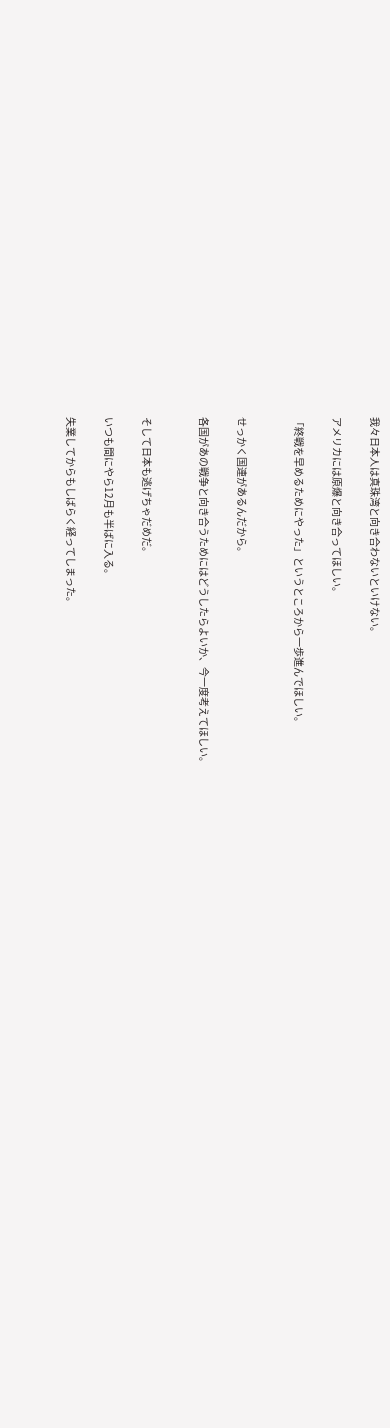我々日本人は真珠湾と向き合わないといけない。

アメリカには原爆と向き合ってほしい。

「終戦を早めるためにやった」というところから一歩進んでほしい。


せっかく国連があるんだから。

各国があの戦争と向き合うためにはどうしたらよいか、今一度考えてほしい。


そして日本も逃げちゃだめだ。

いつも間にやら12月も半ばに入る。

失業してからもしばらく経ってしまった。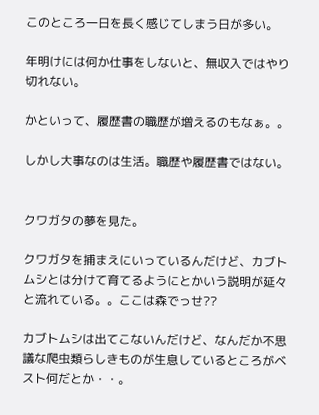このところ一日を長く感じてしまう日が多い。

年明けには何か仕事をしないと、無収入ではやり切れない。

かといって、履歴書の職歴が増えるのもなぁ。。

しかし大事なのは生活。職歴や履歴書ではない。


クワガタの夢を見た。

クワガタを捕まえにいっているんだけど、カブトムシとは分けて育てるようにとかいう説明が延々と流れている。。ここは森でっせ??

カブトムシは出てこないんだけど、なんだか不思議な爬虫類らしきものが生息しているところがベスト何だとか・・。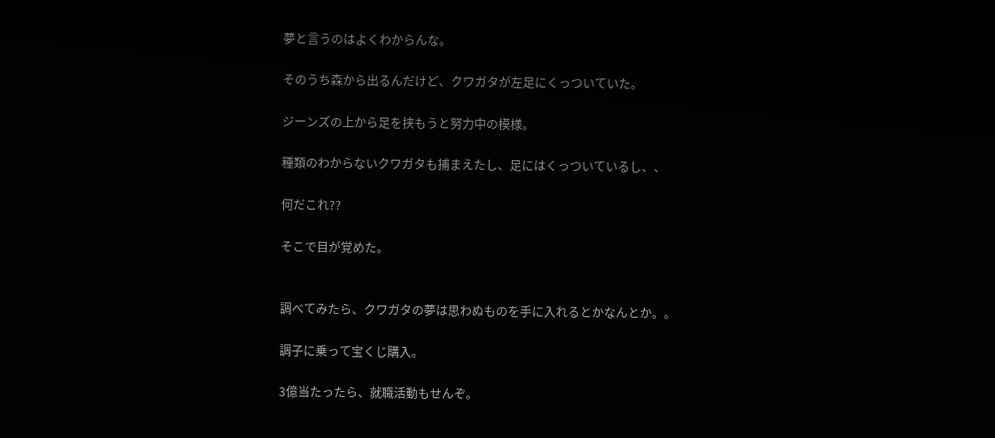夢と言うのはよくわからんな。

そのうち森から出るんだけど、クワガタが左足にくっついていた。

ジーンズの上から足を挟もうと努力中の模様。

種類のわからないクワガタも捕まえたし、足にはくっついているし、、

何だこれ??

そこで目が覚めた。


調べてみたら、クワガタの夢は思わぬものを手に入れるとかなんとか。。

調子に乗って宝くじ購入。

3億当たったら、就職活動もせんぞ。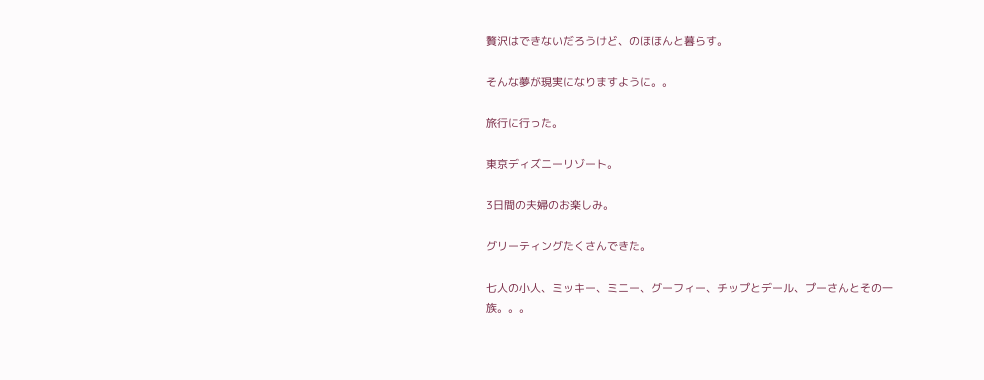贅沢はできないだろうけど、のほほんと暮らす。

そんな夢が現実になりますように。。

旅行に行った。

東京ディズニーリゾート。

3日間の夫婦のお楽しみ。

グリーティングたくさんできた。

七人の小人、ミッキー、ミニー、グーフィー、チップとデール、プーさんとその一族。。。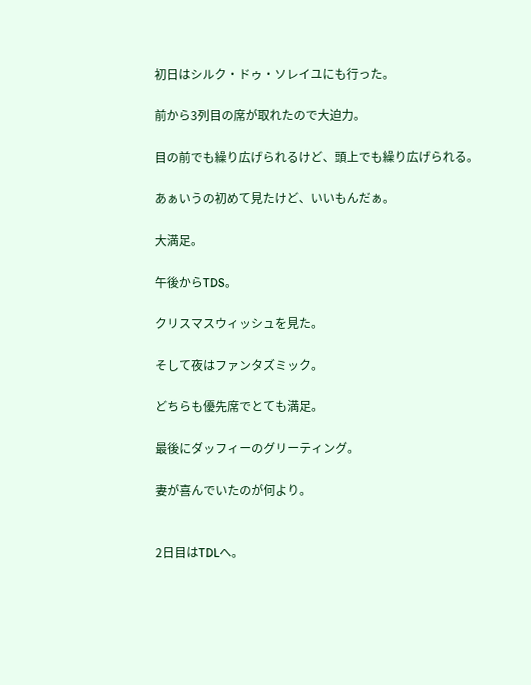初日はシルク・ドゥ・ソレイユにも行った。

前から3列目の席が取れたので大迫力。

目の前でも繰り広げられるけど、頭上でも繰り広げられる。

あぁいうの初めて見たけど、いいもんだぁ。

大満足。

午後からTDS。

クリスマスウィッシュを見た。

そして夜はファンタズミック。

どちらも優先席でとても満足。

最後にダッフィーのグリーティング。

妻が喜んでいたのが何より。


2日目はTDLへ。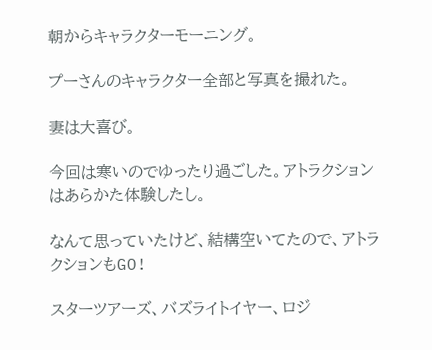朝からキャラクターモーニング。

プーさんのキャラクター全部と写真を撮れた。

妻は大喜び。

今回は寒いのでゆったり過ごした。アトラクションはあらかた体験したし。

なんて思っていたけど、結構空いてたので、アトラクションもGO!

スターツアーズ、バズライトイヤー、ロジ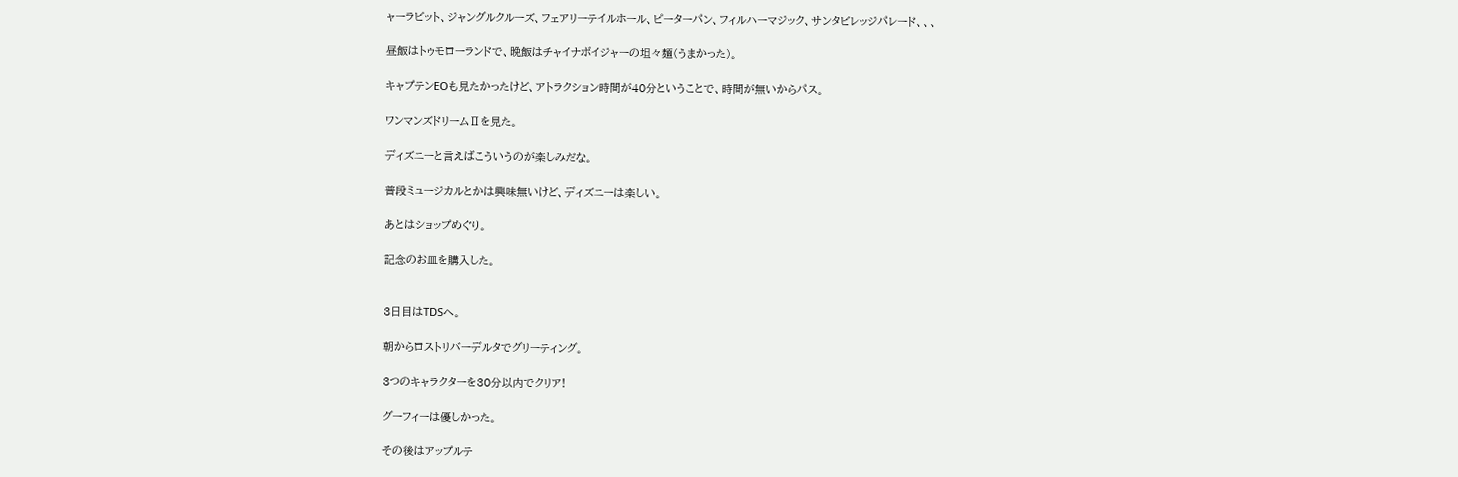ャーラビット、ジャングルクルーズ、フェアリーテイルホール、ピーターパン、フィルハーマジック、サンタビレッジパレード、、、

昼飯はトゥモローランドで、晩飯はチャイナボイジャーの坦々麺(うまかった)。

キャプテンEOも見たかったけど、アトラクション時間が40分ということで、時間が無いからパス。

ワンマンズドリームⅡを見た。

ディズニーと言えばこういうのが楽しみだな。

普段ミュージカルとかは興味無いけど、ディズニーは楽しい。

あとはショップめぐり。

記念のお皿を購入した。


3日目はTDSへ。

朝からロストリバーデルタでグリーティング。

3つのキャラクターを30分以内でクリア!

グーフィーは優しかった。

その後はアップルテ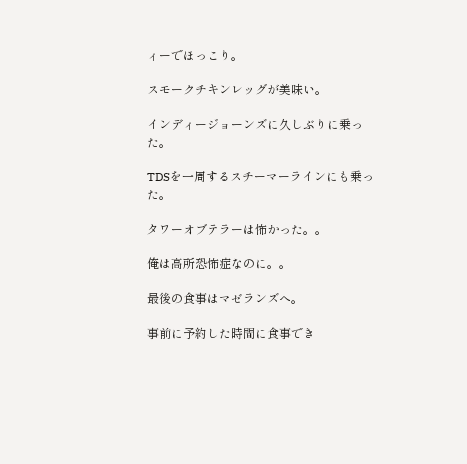ィーでほっこり。

スモークチキンレッグが美味い。

インディージョーンズに久しぶりに乗った。

TDSを一周するスチーマーラインにも乗った。

タワーオブテラーは怖かった。。

俺は高所恐怖症なのに。。

最後の食事はマゼランズへ。

事前に予約した時間に食事でき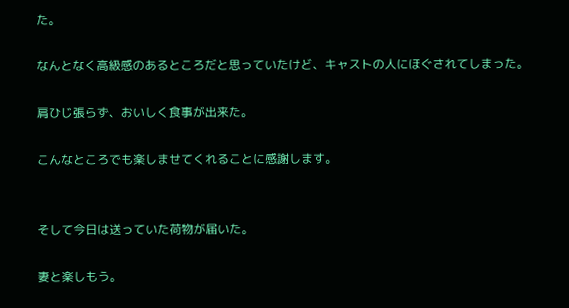た。

なんとなく高級感のあるところだと思っていたけど、キャストの人にほぐされてしまった。

肩ひじ張らず、おいしく食事が出来た。

こんなところでも楽しませてくれることに感謝します。


そして今日は送っていた荷物が届いた。

妻と楽しもう。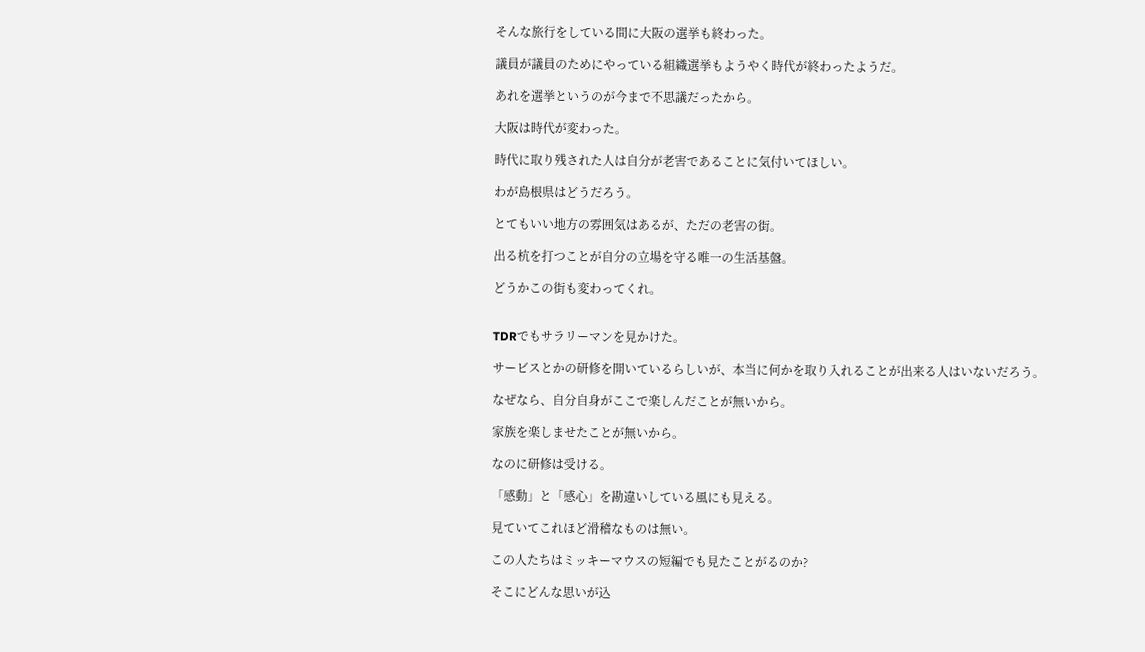そんな旅行をしている間に大阪の選挙も終わった。

議員が議員のためにやっている組織選挙もようやく時代が終わったようだ。

あれを選挙というのが今まで不思議だったから。

大阪は時代が変わった。

時代に取り残された人は自分が老害であることに気付いてほしい。

わが島根県はどうだろう。

とてもいい地方の雰囲気はあるが、ただの老害の街。

出る杭を打つことが自分の立場を守る唯一の生活基盤。

どうかこの街も変わってくれ。


TDRでもサラリーマンを見かけた。

サービスとかの研修を開いているらしいが、本当に何かを取り入れることが出来る人はいないだろう。

なぜなら、自分自身がここで楽しんだことが無いから。

家族を楽しませたことが無いから。

なのに研修は受ける。

「感動」と「感心」を勘違いしている風にも見える。

見ていてこれほど滑稽なものは無い。

この人たちはミッキーマウスの短編でも見たことがるのか?

そこにどんな思いが込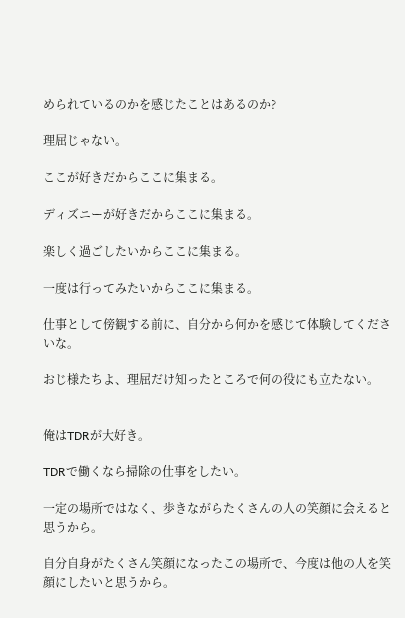められているのかを感じたことはあるのか?

理屈じゃない。

ここが好きだからここに集まる。

ディズニーが好きだからここに集まる。

楽しく過ごしたいからここに集まる。

一度は行ってみたいからここに集まる。

仕事として傍観する前に、自分から何かを感じて体験してくださいな。

おじ様たちよ、理屈だけ知ったところで何の役にも立たない。


俺はTDRが大好き。

TDRで働くなら掃除の仕事をしたい。

一定の場所ではなく、歩きながらたくさんの人の笑顔に会えると思うから。

自分自身がたくさん笑顔になったこの場所で、今度は他の人を笑顔にしたいと思うから。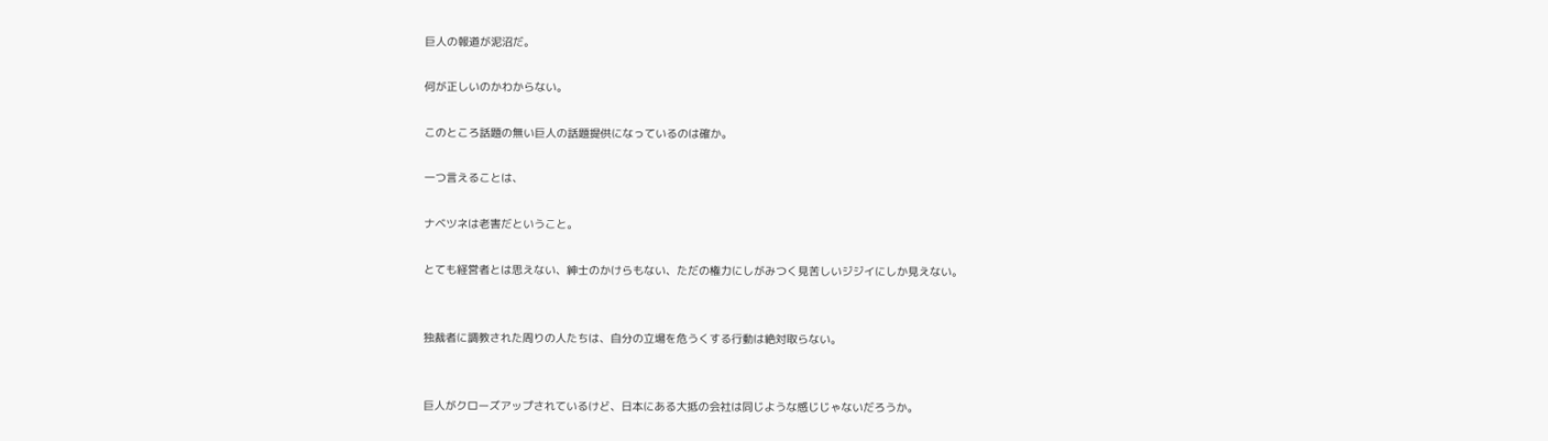巨人の報道が泥沼だ。

何が正しいのかわからない。

このところ話題の無い巨人の話題提供になっているのは確か。

一つ言えることは、

ナベツネは老害だということ。

とても経営者とは思えない、紳士のかけらもない、ただの権力にしがみつく見苦しいジジイにしか見えない。


独裁者に調教された周りの人たちは、自分の立場を危うくする行動は絶対取らない。


巨人がクローズアップされているけど、日本にある大抵の会社は同じような感じじゃないだろうか。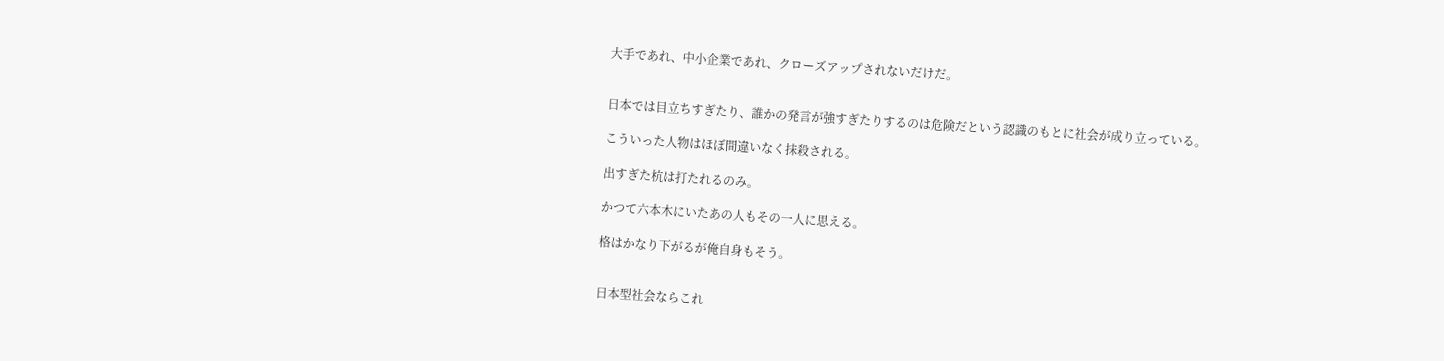大手であれ、中小企業であれ、クローズアップされないだけだ。


日本では目立ちすぎたり、誰かの発言が強すぎたりするのは危険だという認識のもとに社会が成り立っている。

こういった人物はほぼ間違いなく抹殺される。

出すぎた杭は打たれるのみ。

かつて六本木にいたあの人もその一人に思える。

格はかなり下がるが俺自身もそう。


日本型社会ならこれ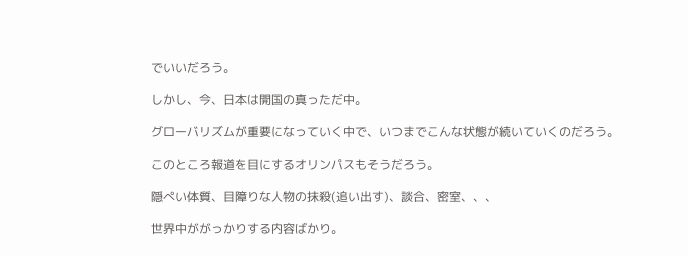でいいだろう。

しかし、今、日本は開国の真っただ中。

グローバリズムが重要になっていく中で、いつまでこんな状態が続いていくのだろう。

このところ報道を目にするオリンパスもそうだろう。

隠ぺい体質、目障りな人物の抹殺(追い出す)、談合、密室、、、

世界中ががっかりする内容ばかり。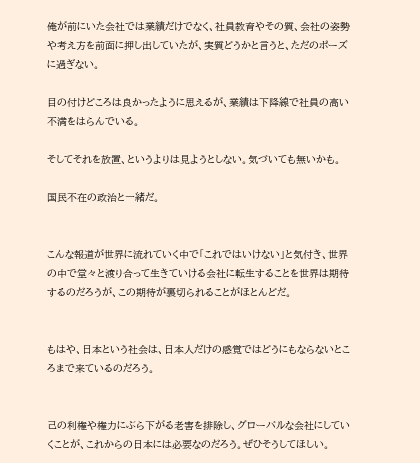俺が前にいた会社では業績だけでなく、社員教育やその質、会社の姿勢や考え方を前面に押し出していたが、実質どうかと言うと、ただのポーズに過ぎない。

目の付けどころは良かったように思えるが、業績は下降線で社員の高い不満をはらんでいる。

そしてそれを放置、というよりは見ようとしない。気づいても無いかも。

国民不在の政治と一緒だ。


こんな報道が世界に流れていく中で「これではいけない」と気付き、世界の中で堂々と渡り合って生きていける会社に転生することを世界は期待するのだろうが、この期待が裏切られることがほとんどだ。


もはや、日本という社会は、日本人だけの感覚ではどうにもならないところまで来ているのだろう。


己の利権や権力にぶら下がる老害を排除し、グローバルな会社にしていくことが、これからの日本には必要なのだろう。ぜひそうしてほしい。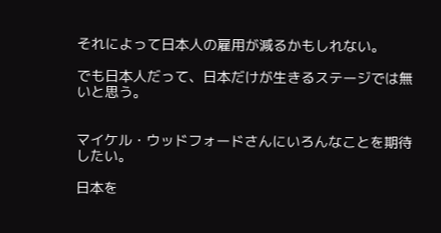それによって日本人の雇用が減るかもしれない。

でも日本人だって、日本だけが生きるステージでは無いと思う。


マイケル・ウッドフォードさんにいろんなことを期待したい。

日本を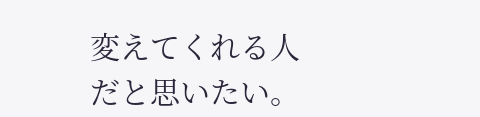変えてくれる人だと思いたい。